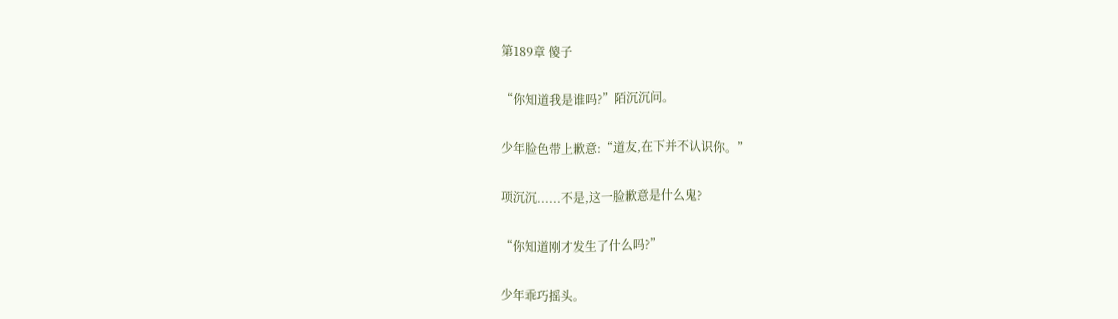第189章 傻子

“你知道我是谁吗?”陌沉沉问。

少年脸色带上歉意:“道友,在下并不认识你。”

项沉沉......不是,这一脸歉意是什么鬼?

“你知道刚才发生了什么吗?”

少年乖巧摇头。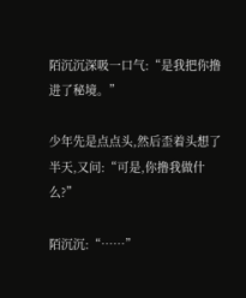陌沉沉深吸一口气:“是我把你撸进了秘境。”

少年先是点点头,然后歪着头想了半天,又问:“可是,你撸我做什么?”

陌沉沉:“……”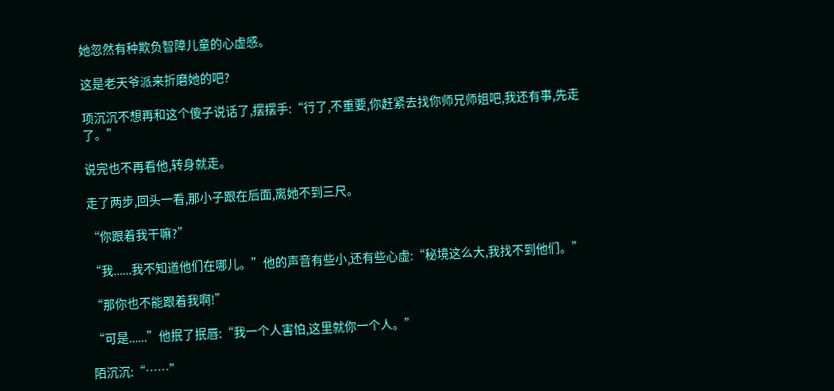她忽然有种欺负智障儿童的心虚感。

这是老天爷派来折磨她的吧?

项沉沉不想再和这个傻子说话了,摆摆手:“行了,不重要,你赶紧去找你师兄师姐吧,我还有事,先走了。”

说完也不再看他,转身就走。

走了两步,回头一看,那小子跟在后面,离她不到三尺。

“你跟着我干嘛?”

“我......我不知道他们在哪儿。”他的声音有些小,还有些心虚:“秘境这么大,我找不到他们。”

“那你也不能跟着我啊!”

“可是......”他抿了抿唇:“我一个人害怕,这里就你一个人。”

陌沉沉:“……”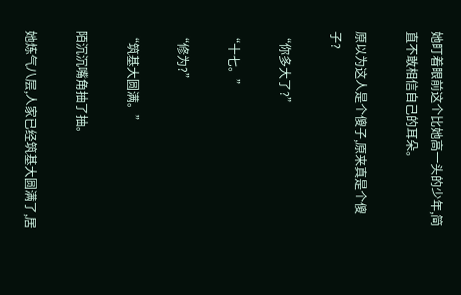她盯着眼前这个比她高一头的少年,简直不敢相信自己的耳朵。

原以为这人是个傻子,原来真是个傻子?

“你多大了?”

“十七。”

“修为?”

“筑基大圆满。”

陌沉沉嘴角抽了抽。

她炼气八层,人家已经筑基大圆满了,居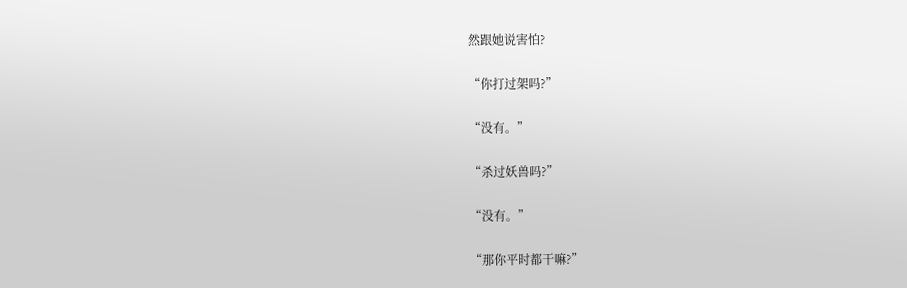然跟她说害怕?

“你打过架吗?”

“没有。”

“杀过妖兽吗?”

“没有。”

“那你平时都干嘛?”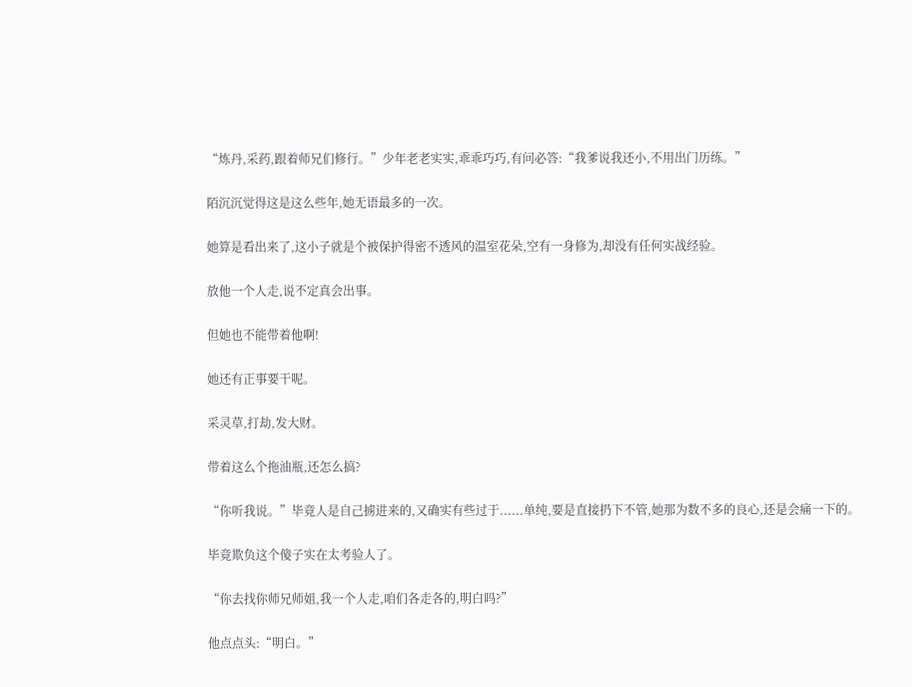“炼丹,采药,跟着师兄们修行。”少年老老实实,乖乖巧巧,有问必答:“我爹说我还小,不用出门历练。”

陌沉沉觉得这是这么些年,她无语最多的一次。

她算是看出来了,这小子就是个被保护得密不透风的温室花朵,空有一身修为,却没有任何实战经验。

放他一个人走,说不定真会出事。

但她也不能带着他啊!

她还有正事要干呢。

采灵草,打劫,发大财。

带着这么个拖油瓶,还怎么搞?

“你听我说。”毕竟人是自己掳进来的,又确实有些过于......单纯,要是直接扔下不管,她那为数不多的良心,还是会痛一下的。

毕竟欺负这个傻子实在太考验人了。

“你去找你师兄师姐,我一个人走,咱们各走各的,明白吗?”

他点点头:“明白。”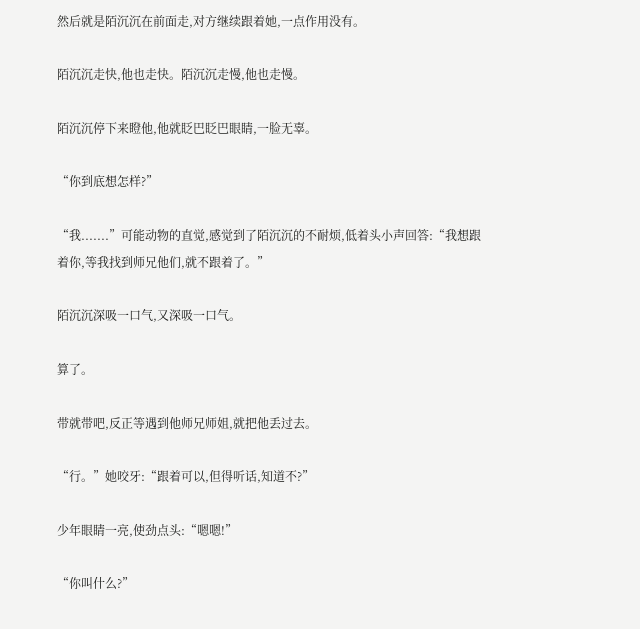然后就是陌沉沉在前面走,对方继续跟着她,一点作用没有。

陌沉沉走快,他也走快。陌沉沉走慢,他也走慢。

陌沉沉停下来瞪他,他就眨巴眨巴眼睛,一脸无辜。

“你到底想怎样?”

“我.......”可能动物的直觉,感觉到了陌沉沉的不耐烦,低着头小声回答:“我想跟着你,等我找到师兄他们,就不跟着了。”

陌沉沉深吸一口气,又深吸一口气。

算了。

带就带吧,反正等遇到他师兄师姐,就把他丢过去。

“行。”她咬牙:“跟着可以,但得听话,知道不?”

少年眼睛一亮,使劲点头:“嗯嗯!”

“你叫什么?”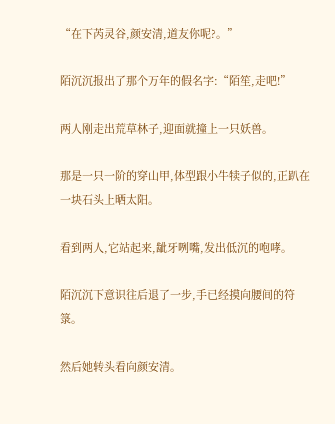“在下芮灵谷,颜安清,道友你呢?。”

陌沉沉报出了那个万年的假名字:“陌笙,走吧!”

两人刚走出荒草林子,迎面就撞上一只妖兽。

那是一只一阶的穿山甲,体型跟小牛犊子似的,正趴在一块石头上晒太阳。

看到两人,它站起来,龇牙咧嘴,发出低沉的咆哮。

陌沉沉下意识往后退了一步,手已经摸向腰间的符箓。

然后她转头看向颜安清。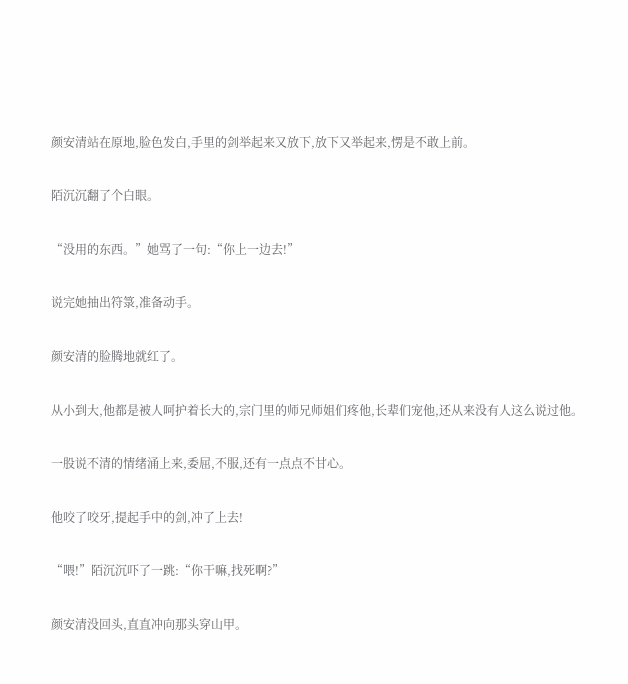颜安清站在原地,脸色发白,手里的剑举起来又放下,放下又举起来,愣是不敢上前。

陌沉沉翻了个白眼。

“没用的东西。”她骂了一句:“你上一边去!”

说完她抽出符箓,准备动手。

颜安清的脸腾地就红了。

从小到大,他都是被人呵护着长大的,宗门里的师兄师姐们疼他,长辈们宠他,还从来没有人这么说过他。

一股说不清的情绪涌上来,委屈,不服,还有一点点不甘心。

他咬了咬牙,提起手中的剑,冲了上去!

“喂!”陌沉沉吓了一跳:“你干嘛,找死啊?”

颜安清没回头,直直冲向那头穿山甲。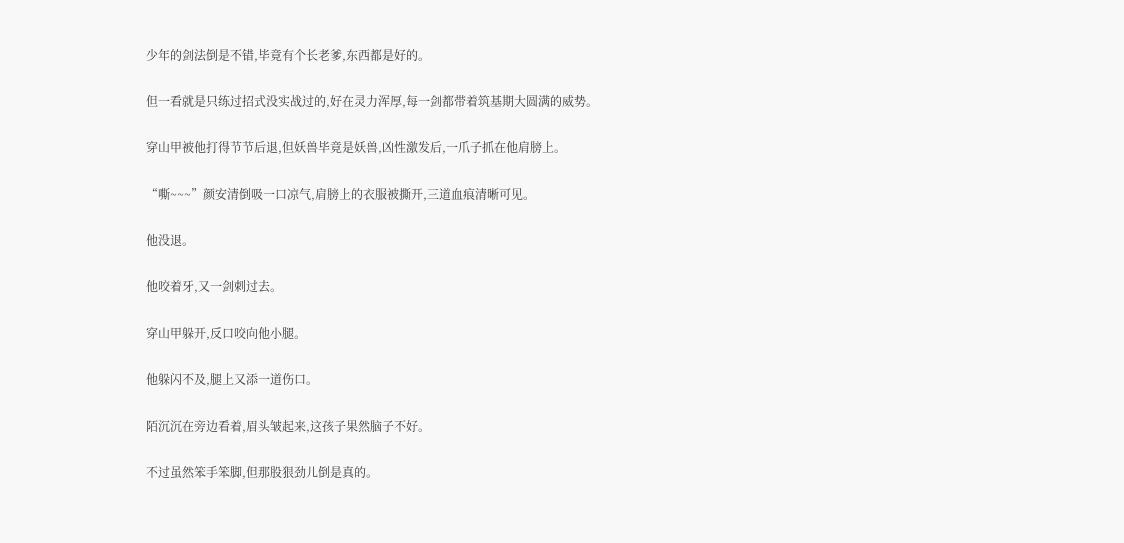少年的剑法倒是不错,毕竟有个长老爹,东西都是好的。

但一看就是只练过招式没实战过的,好在灵力浑厚,每一剑都带着筑基期大圆满的威势。

穿山甲被他打得节节后退,但妖兽毕竟是妖兽,凶性激发后,一爪子抓在他肩膀上。

“嘶~~~”颜安清倒吸一口凉气,肩膀上的衣服被撕开,三道血痕清晰可见。

他没退。

他咬着牙,又一剑刺过去。

穿山甲躲开,反口咬向他小腿。

他躲闪不及,腿上又添一道伤口。

陌沉沉在旁边看着,眉头皱起来,这孩子果然脑子不好。

不过虽然笨手笨脚,但那股狠劲儿倒是真的。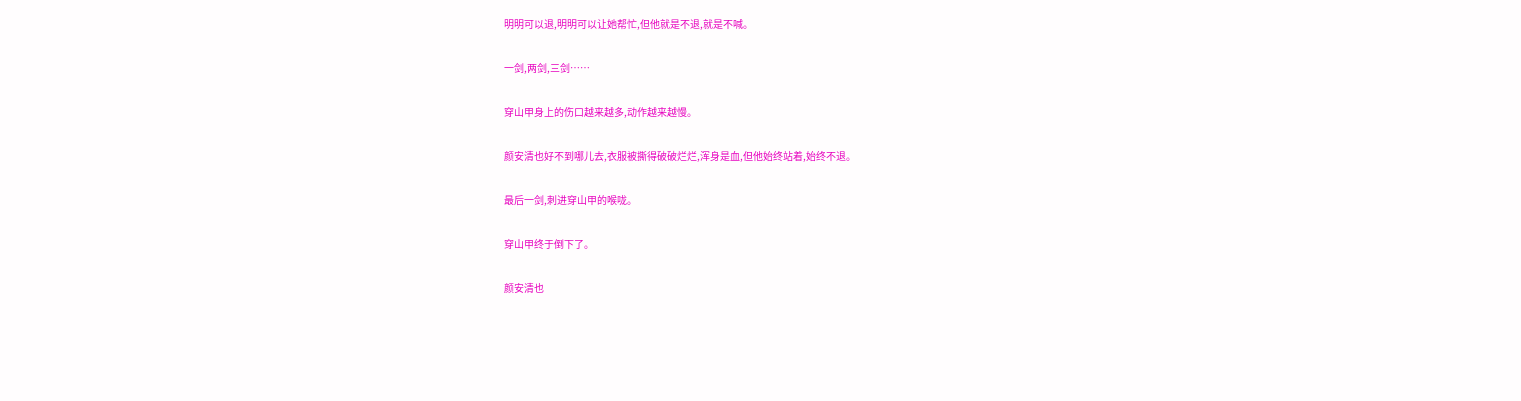明明可以退,明明可以让她帮忙,但他就是不退,就是不喊。

一剑,两剑,三剑……

穿山甲身上的伤口越来越多,动作越来越慢。

颜安清也好不到哪儿去,衣服被撕得破破烂烂,浑身是血,但他始终站着,始终不退。

最后一剑,刺进穿山甲的喉咙。

穿山甲终于倒下了。

颜安清也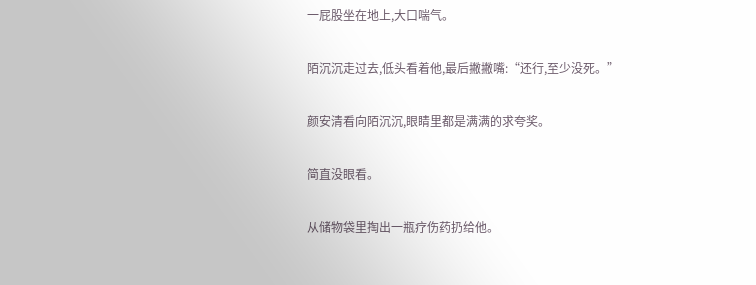一屁股坐在地上,大口喘气。

陌沉沉走过去,低头看着他,最后撇撇嘴:“还行,至少没死。”

颜安清看向陌沉沉,眼睛里都是满满的求夸奖。

简直没眼看。

从储物袋里掏出一瓶疗伤药扔给他。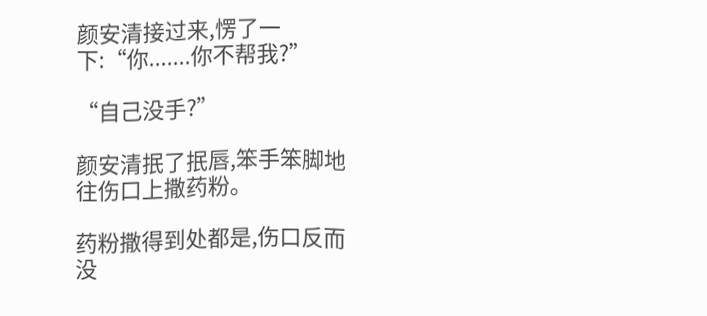颜安清接过来,愣了一下:“你.......你不帮我?”

“自己没手?”

颜安清抿了抿唇,笨手笨脚地往伤口上撒药粉。

药粉撒得到处都是,伤口反而没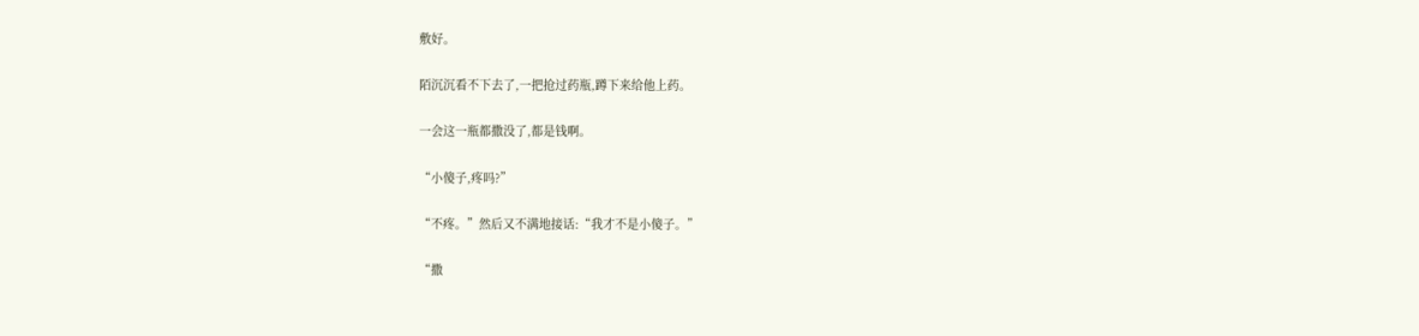敷好。

陌沉沉看不下去了,一把抢过药瓶,蹲下来给他上药。

一会这一瓶都撒没了,都是钱啊。

“小傻子,疼吗?”

“不疼。”然后又不满地接话:“我才不是小傻子。”

“撒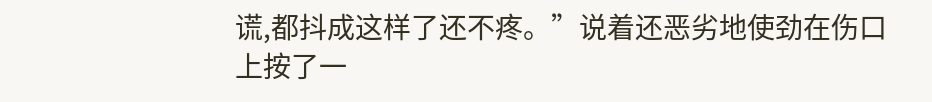谎,都抖成这样了还不疼。”说着还恶劣地使劲在伤口上按了一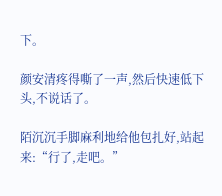下。

颜安清疼得嘶了一声,然后快速低下头,不说话了。

陌沉沉手脚麻利地给他包扎好,站起来:“行了,走吧。”